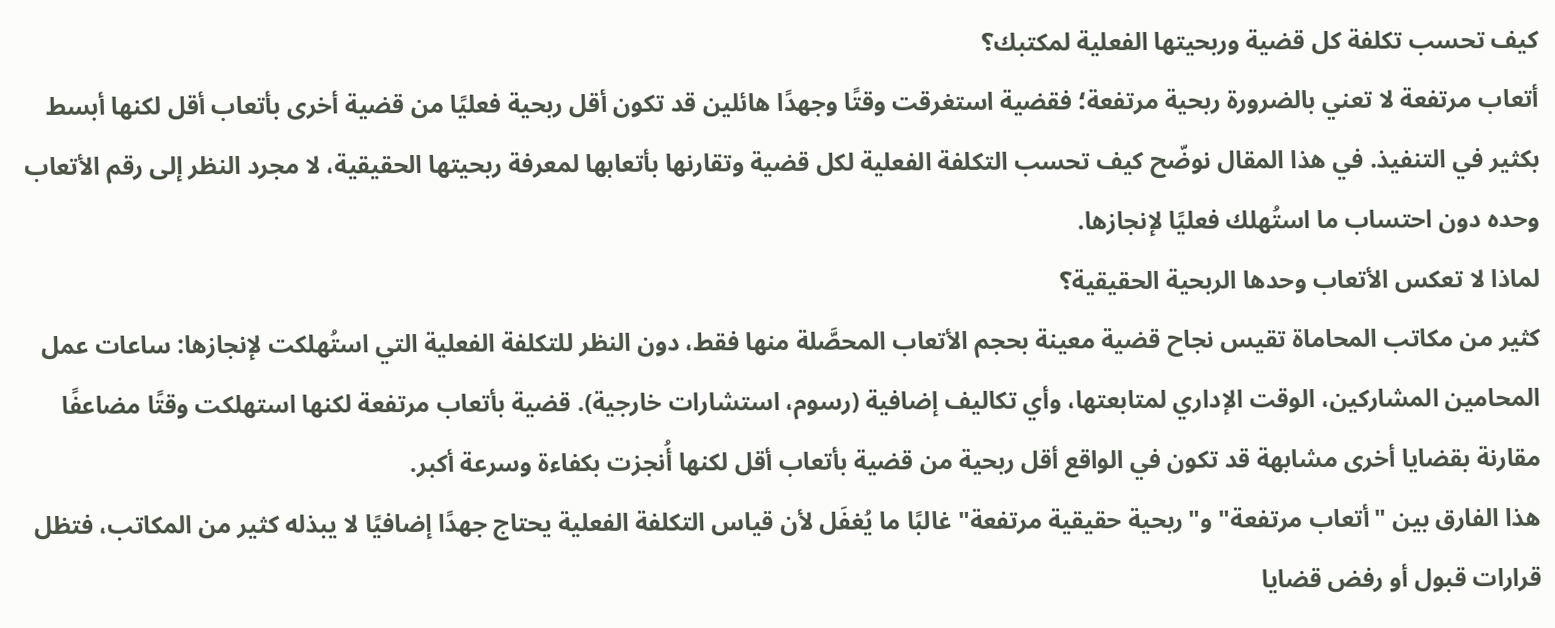كيف تحسب تكلفة كل قضية وربحيتها الفعلية لمكتبك؟
أتعاب مرتفعة لا تعني بالضرورة ربحية مرتفعة؛ فقضية استغرقت وقتًا وجهدًا هائلين قد تكون أقل ربحية فعليًا من قضية أخرى بأتعاب أقل لكنها أبسط بكثير في التنفيذ. في هذا المقال نوضّح كيف تحسب التكلفة الفعلية لكل قضية وتقارنها بأتعابها لمعرفة ربحيتها الحقيقية، لا مجرد النظر إلى رقم الأتعاب وحده دون احتساب ما استُهلك فعليًا لإنجازها.
لماذا لا تعكس الأتعاب وحدها الربحية الحقيقية؟
كثير من مكاتب المحاماة تقيس نجاح قضية معينة بحجم الأتعاب المحصَّلة منها فقط، دون النظر للتكلفة الفعلية التي استُهلكت لإنجازها: ساعات عمل المحامين المشاركين، الوقت الإداري لمتابعتها، وأي تكاليف إضافية (رسوم، استشارات خارجية). قضية بأتعاب مرتفعة لكنها استهلكت وقتًا مضاعفًا مقارنة بقضايا أخرى مشابهة قد تكون في الواقع أقل ربحية من قضية بأتعاب أقل لكنها أُنجزت بكفاءة وسرعة أكبر.
هذا الفارق بين "أتعاب مرتفعة" و"ربحية حقيقية مرتفعة" غالبًا ما يُغفَل لأن قياس التكلفة الفعلية يحتاج جهدًا إضافيًا لا يبذله كثير من المكاتب، فتظل قرارات قبول أو رفض قضايا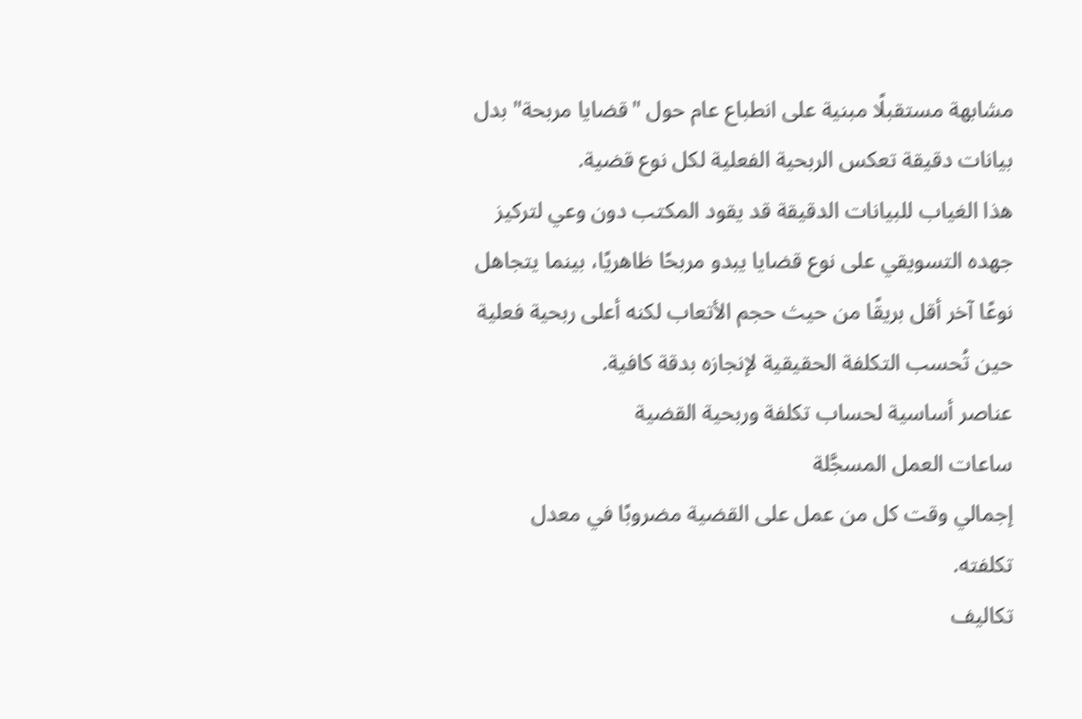مشابهة مستقبلًا مبنية على انطباع عام حول "قضايا مربحة" بدل بيانات دقيقة تعكس الربحية الفعلية لكل نوع قضية.
هذا الغياب للبيانات الدقيقة قد يقود المكتب دون وعي لتركيز جهده التسويقي على نوع قضايا يبدو مربحًا ظاهريًا، بينما يتجاهل نوعًا آخر أقل بريقًا من حيث حجم الأتعاب لكنه أعلى ربحية فعلية حين تُحسب التكلفة الحقيقية لإنجازه بدقة كافية.
عناصر أساسية لحساب تكلفة وربحية القضية
ساعات العمل المسجَّلة
إجمالي وقت كل من عمل على القضية مضروبًا في معدل تكلفته.
تكاليف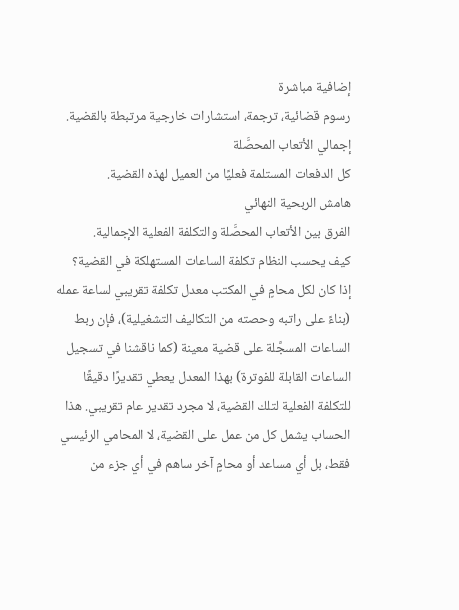إضافية مباشرة
رسوم قضائية، ترجمة، استشارات خارجية مرتبطة بالقضية.
إجمالي الأتعاب المحصَّلة
كل الدفعات المستلمة فعليًا من العميل لهذه القضية.
هامش الربحية النهائي
الفرق بين الأتعاب المحصَّلة والتكلفة الفعلية الإجمالية.
كيف يحسب النظام تكلفة الساعات المستهلكة في القضية؟
إذا كان لكل محامٍ في المكتب معدل تكلفة تقريبي لساعة عمله (بناءً على راتبه وحصته من التكاليف التشغيلية)، فإن ربط الساعات المسجَّلة على قضية معينة (كما ناقشنا في تسجيل الساعات القابلة للفوترة) بهذا المعدل يعطي تقديرًا دقيقًا للتكلفة الفعلية لتلك القضية، لا مجرد تقدير عام تقريبي. هذا الحساب يشمل كل من عمل على القضية، لا المحامي الرئيسي فقط، بل أي مساعد أو محامٍ آخر ساهم في أي جزء من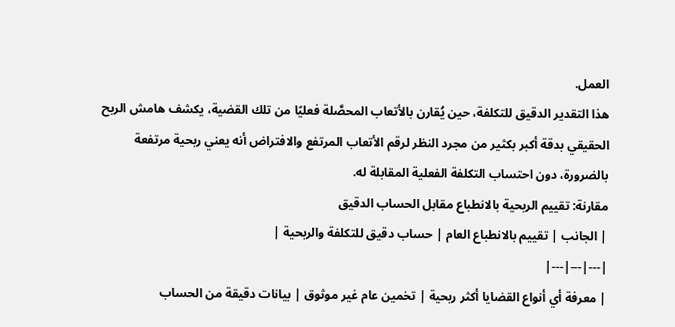العمل.
هذا التقدير الدقيق للتكلفة، حين يُقارن بالأتعاب المحصَّلة فعليًا من تلك القضية، يكشف هامش الربح الحقيقي بدقة أكبر بكثير من مجرد النظر لرقم الأتعاب المرتفع والافتراض أنه يعني ربحية مرتفعة بالضرورة، دون احتساب التكلفة الفعلية المقابلة له.
مقارنة: تقييم الربحية بالانطباع مقابل الحساب الدقيق
| الجانب | تقييم بالانطباع العام | حساب دقيق للتكلفة والربحية |
|---|---|---|
| معرفة أي أنواع القضايا أكثر ربحية | تخمين عام غير موثوق | بيانات دقيقة من الحساب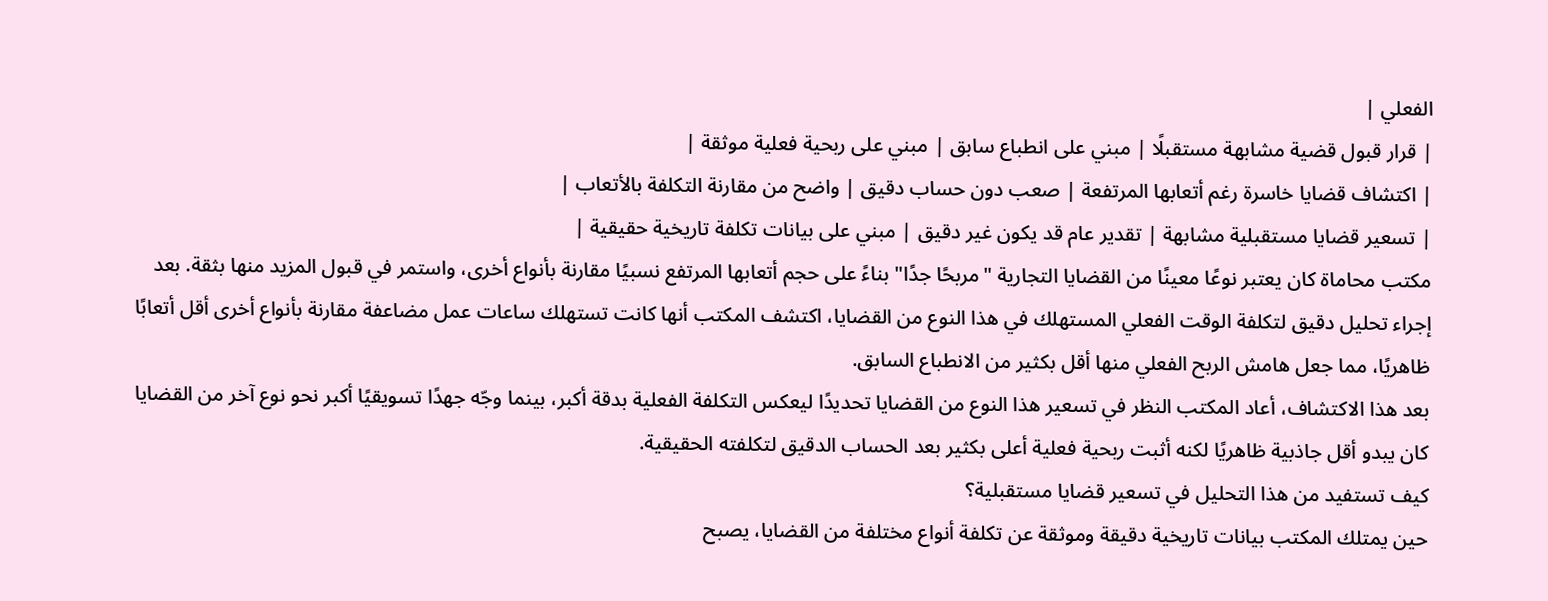الفعلي |
| قرار قبول قضية مشابهة مستقبلًا | مبني على انطباع سابق | مبني على ربحية فعلية موثقة |
| اكتشاف قضايا خاسرة رغم أتعابها المرتفعة | صعب دون حساب دقيق | واضح من مقارنة التكلفة بالأتعاب |
| تسعير قضايا مستقبلية مشابهة | تقدير عام قد يكون غير دقيق | مبني على بيانات تكلفة تاريخية حقيقية |
مكتب محاماة كان يعتبر نوعًا معينًا من القضايا التجارية "مربحًا جدًا" بناءً على حجم أتعابها المرتفع نسبيًا مقارنة بأنواع أخرى، واستمر في قبول المزيد منها بثقة. بعد إجراء تحليل دقيق لتكلفة الوقت الفعلي المستهلك في هذا النوع من القضايا، اكتشف المكتب أنها كانت تستهلك ساعات عمل مضاعفة مقارنة بأنواع أخرى أقل أتعابًا ظاهريًا، مما جعل هامش الربح الفعلي منها أقل بكثير من الانطباع السابق.
بعد هذا الاكتشاف، أعاد المكتب النظر في تسعير هذا النوع من القضايا تحديدًا ليعكس التكلفة الفعلية بدقة أكبر، بينما وجّه جهدًا تسويقيًا أكبر نحو نوع آخر من القضايا كان يبدو أقل جاذبية ظاهريًا لكنه أثبت ربحية فعلية أعلى بكثير بعد الحساب الدقيق لتكلفته الحقيقية.
كيف تستفيد من هذا التحليل في تسعير قضايا مستقبلية؟
حين يمتلك المكتب بيانات تاريخية دقيقة وموثقة عن تكلفة أنواع مختلفة من القضايا، يصبح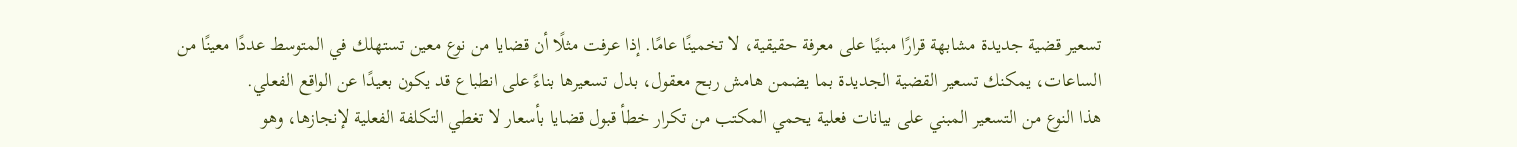تسعير قضية جديدة مشابهة قرارًا مبنيًا على معرفة حقيقية، لا تخمينًا عامًا. إذا عرفت مثلًا أن قضايا من نوع معين تستهلك في المتوسط عددًا معينًا من الساعات، يمكنك تسعير القضية الجديدة بما يضمن هامش ربح معقول، بدل تسعيرها بناءً على انطباع قد يكون بعيدًا عن الواقع الفعلي.
هذا النوع من التسعير المبني على بيانات فعلية يحمي المكتب من تكرار خطأ قبول قضايا بأسعار لا تغطي التكلفة الفعلية لإنجازها، وهو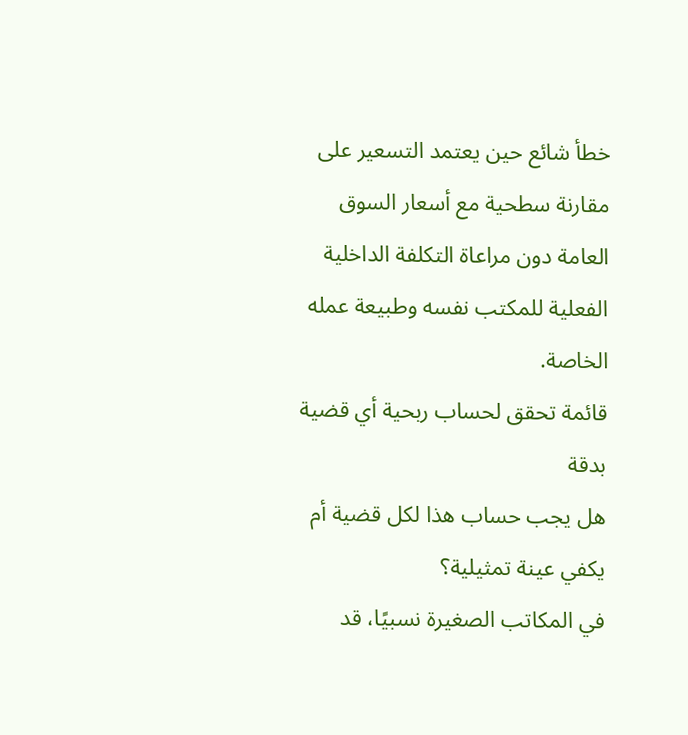خطأ شائع حين يعتمد التسعير على مقارنة سطحية مع أسعار السوق العامة دون مراعاة التكلفة الداخلية الفعلية للمكتب نفسه وطبيعة عمله الخاصة.
قائمة تحقق لحساب ربحية أي قضية بدقة
هل يجب حساب هذا لكل قضية أم يكفي عينة تمثيلية؟
في المكاتب الصغيرة نسبيًا، قد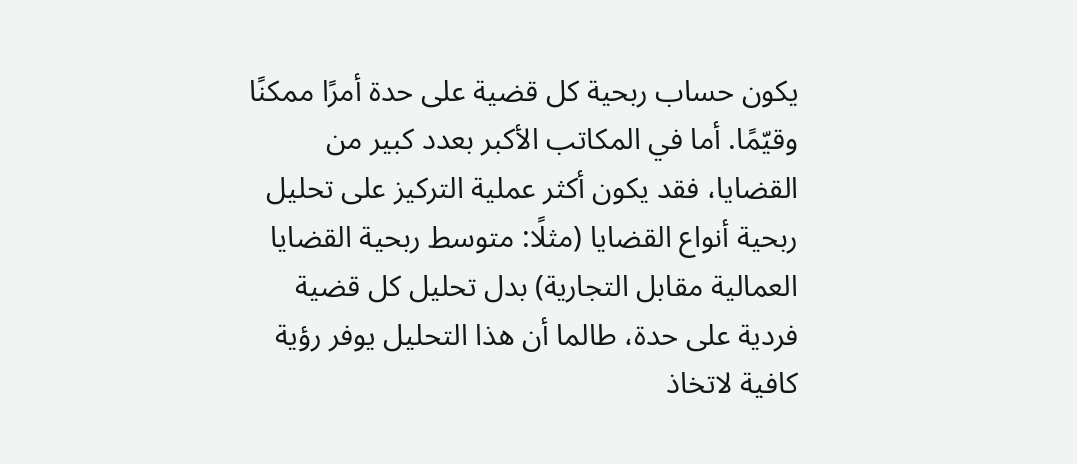يكون حساب ربحية كل قضية على حدة أمرًا ممكنًا وقيّمًا. أما في المكاتب الأكبر بعدد كبير من القضايا، فقد يكون أكثر عملية التركيز على تحليل ربحية أنواع القضايا (مثلًا: متوسط ربحية القضايا العمالية مقابل التجارية) بدل تحليل كل قضية فردية على حدة، طالما أن هذا التحليل يوفر رؤية كافية لاتخاذ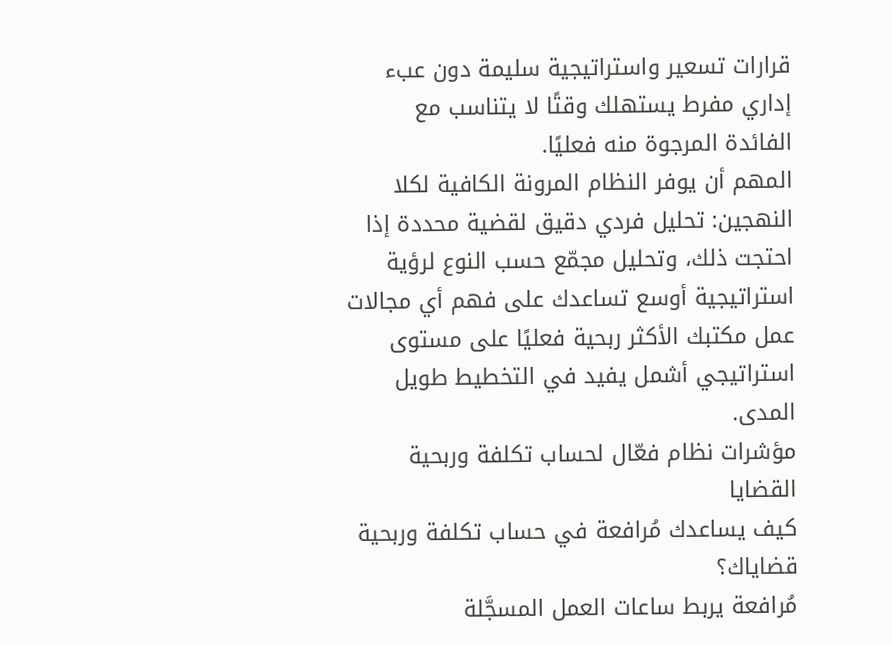قرارات تسعير واستراتيجية سليمة دون عبء إداري مفرط يستهلك وقتًا لا يتناسب مع الفائدة المرجوة منه فعليًا.
المهم أن يوفر النظام المرونة الكافية لكلا النهجين: تحليل فردي دقيق لقضية محددة إذا احتجت ذلك، وتحليل مجمّع حسب النوع لرؤية استراتيجية أوسع تساعدك على فهم أي مجالات عمل مكتبك الأكثر ربحية فعليًا على مستوى استراتيجي أشمل يفيد في التخطيط طويل المدى.
مؤشرات نظام فعّال لحساب تكلفة وربحية القضايا
كيف يساعدك مُرافعة في حساب تكلفة وربحية قضاياك؟
مُرافعة يربط ساعات العمل المسجَّلة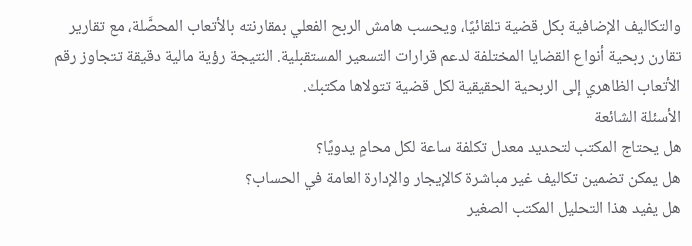والتكاليف الإضافية بكل قضية تلقائيًا، ويحسب هامش الربح الفعلي بمقارنته بالأتعاب المحصَّلة، مع تقارير تقارن ربحية أنواع القضايا المختلفة لدعم قرارات التسعير المستقبلية. النتيجة رؤية مالية دقيقة تتجاوز رقم الأتعاب الظاهري إلى الربحية الحقيقية لكل قضية تتولاها مكتبك.
الأسئلة الشائعة
هل يحتاج المكتب لتحديد معدل تكلفة ساعة لكل محامٍ يدويًا؟
هل يمكن تضمين تكاليف غير مباشرة كالإيجار والإدارة العامة في الحساب؟
هل يفيد هذا التحليل المكتب الصغير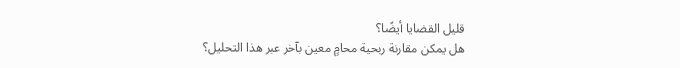قليل القضايا أيضًا؟
هل يمكن مقارنة ربحية محامٍ معين بآخر عبر هذا التحليل؟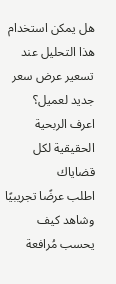هل يمكن استخدام هذا التحليل عند تسعير عرض سعر جديد لعميل؟
اعرف الربحية الحقيقية لكل قضاياك
اطلب عرضًا تجريبيًا وشاهد كيف يحسب مُرافعة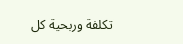تكلفة وربحية كل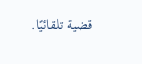قضية تلقائيًا.